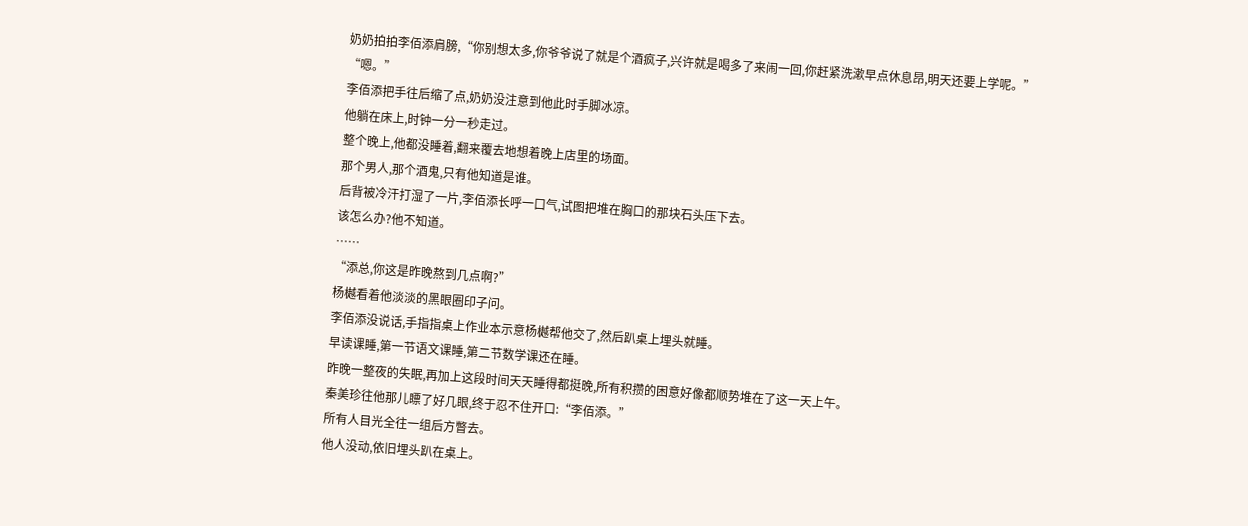奶奶拍拍李佰添肩膀,“你别想太多,你爷爷说了就是个酒疯子,兴许就是喝多了来闹一回,你赶紧洗漱早点休息昂,明天还要上学呢。”
“嗯。”
李佰添把手往后缩了点,奶奶没注意到他此时手脚冰凉。
他躺在床上,时钟一分一秒走过。
整个晚上,他都没睡着,翻来覆去地想着晚上店里的场面。
那个男人,那个酒鬼,只有他知道是谁。
后背被冷汗打湿了一片,李佰添长呼一口气,试图把堆在胸口的那块石头压下去。
该怎么办?他不知道。
……
“添总,你这是昨晚熬到几点啊?”
杨樾看着他淡淡的黑眼圈印子问。
李佰添没说话,手指指桌上作业本示意杨樾帮他交了,然后趴桌上埋头就睡。
早读课睡,第一节语文课睡,第二节数学课还在睡。
昨晚一整夜的失眠,再加上这段时间天天睡得都挺晚,所有积攒的困意好像都顺势堆在了这一天上午。
秦美珍往他那儿瞟了好几眼,终于忍不住开口:“李佰添。”
所有人目光全往一组后方瞥去。
他人没动,依旧埋头趴在桌上。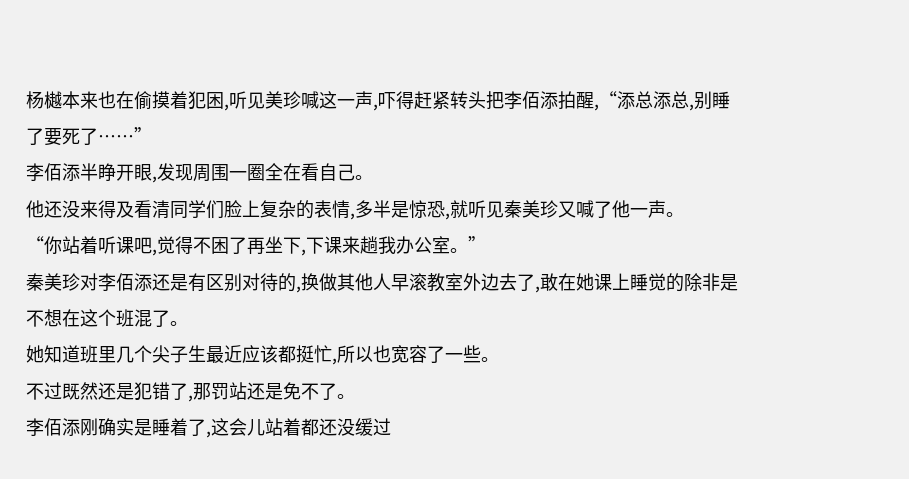杨樾本来也在偷摸着犯困,听见美珍喊这一声,吓得赶紧转头把李佰添拍醒,“添总添总,别睡了要死了……”
李佰添半睁开眼,发现周围一圈全在看自己。
他还没来得及看清同学们脸上复杂的表情,多半是惊恐,就听见秦美珍又喊了他一声。
“你站着听课吧,觉得不困了再坐下,下课来趟我办公室。”
秦美珍对李佰添还是有区别对待的,换做其他人早滚教室外边去了,敢在她课上睡觉的除非是不想在这个班混了。
她知道班里几个尖子生最近应该都挺忙,所以也宽容了一些。
不过既然还是犯错了,那罚站还是免不了。
李佰添刚确实是睡着了,这会儿站着都还没缓过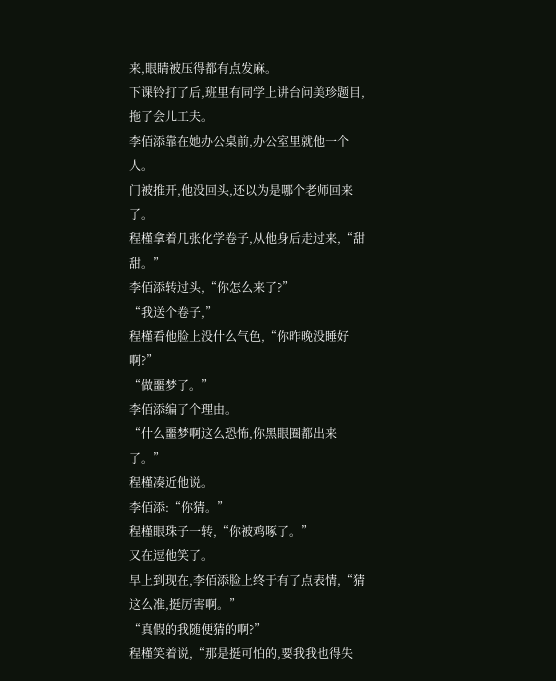来,眼睛被压得都有点发麻。
下课铃打了后,班里有同学上讲台问美珍题目,拖了会儿工夫。
李佰添靠在她办公桌前,办公室里就他一个人。
门被推开,他没回头,还以为是哪个老师回来了。
程槿拿着几张化学卷子,从他身后走过来,“甜甜。”
李佰添转过头,“你怎么来了?”
“我送个卷子,”
程槿看他脸上没什么气色,“你昨晚没睡好啊?”
“做噩梦了。”
李佰添编了个理由。
“什么噩梦啊这么恐怖,你黑眼圈都出来了。”
程槿凑近他说。
李佰添:“你猜。”
程槿眼珠子一转,“你被鸡啄了。”
又在逗他笑了。
早上到现在,李佰添脸上终于有了点表情,“猜这么准,挺厉害啊。”
“真假的我随便猜的啊?”
程槿笑着说,“那是挺可怕的,要我我也得失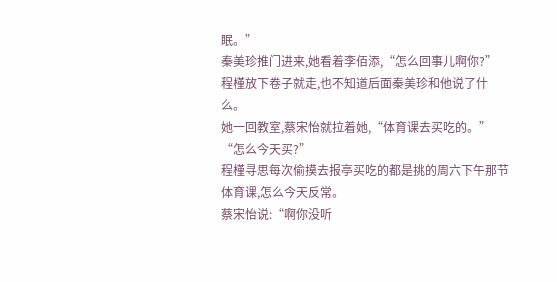眠。”
秦美珍推门进来,她看着李佰添,“怎么回事儿啊你?”
程槿放下卷子就走,也不知道后面秦美珍和他说了什么。
她一回教室,蔡宋怡就拉着她,“体育课去买吃的。”
“怎么今天买?”
程槿寻思每次偷摸去报亭买吃的都是挑的周六下午那节体育课,怎么今天反常。
蔡宋怡说:“啊你没听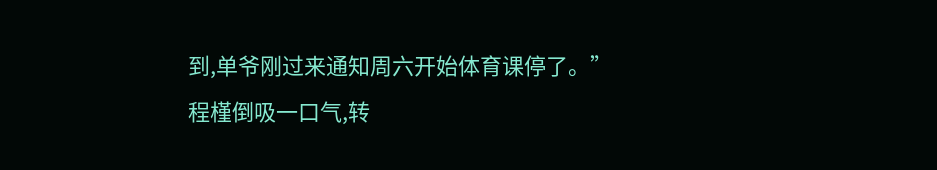到,单爷刚过来通知周六开始体育课停了。”
程槿倒吸一口气,转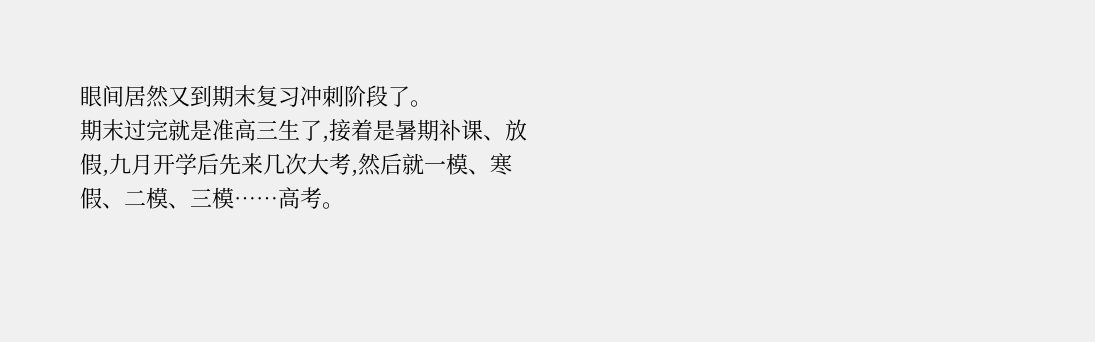眼间居然又到期末复习冲刺阶段了。
期末过完就是准高三生了,接着是暑期补课、放假,九月开学后先来几次大考,然后就一模、寒假、二模、三模……高考。